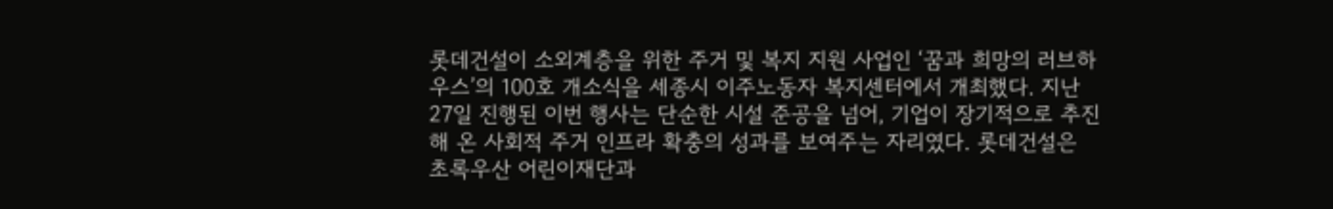롯데건설이 소외계층을 위한 주거 및 복지 지원 사업인 ‘꿈과 희망의 러브하우스’의 100호 개소식을 세종시 이주노동자 복지센터에서 개최했다. 지난 27일 진행된 이번 행사는 단순한 시설 준공을 넘어, 기업이 장기적으로 추진해 온 사회적 주거 인프라 확충의 성과를 보여주는 자리였다. 롯데건설은 초록우산 어린이재단과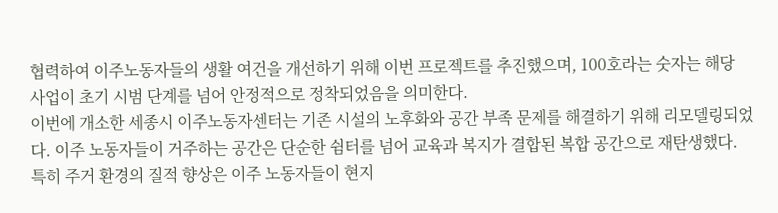협력하여 이주노동자들의 생활 여건을 개선하기 위해 이번 프로젝트를 추진했으며, 100호라는 숫자는 해당 사업이 초기 시범 단계를 넘어 안정적으로 정착되었음을 의미한다.
이번에 개소한 세종시 이주노동자센터는 기존 시설의 노후화와 공간 부족 문제를 해결하기 위해 리모델링되었다. 이주 노동자들이 거주하는 공간은 단순한 쉼터를 넘어 교육과 복지가 결합된 복합 공간으로 재탄생했다. 특히 주거 환경의 질적 향상은 이주 노동자들이 현지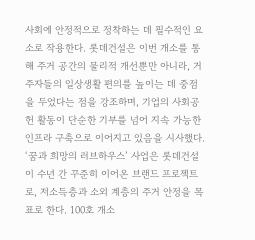사회에 안정적으로 정착하는 데 필수적인 요소로 작용한다. 롯데건설은 이번 개소를 통해 주거 공간의 물리적 개선뿐만 아니라, 거주자들의 일상생활 편의를 높이는 데 중점을 두었다는 점을 강조하며, 기업의 사회공헌 활동이 단순한 기부를 넘어 지속 가능한 인프라 구축으로 이어지고 있음을 시사했다.
‘꿈과 희망의 러브하우스’ 사업은 롯데건설이 수년 간 꾸준히 이어온 브랜드 프로젝트로, 저소득층과 소외 계층의 주거 안정을 목표로 한다. 100호 개소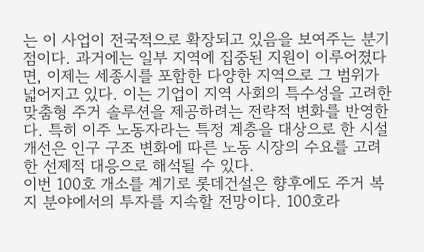는 이 사업이 전국적으로 확장되고 있음을 보여주는 분기점이다. 과거에는 일부 지역에 집중된 지원이 이루어졌다면, 이제는 세종시를 포함한 다양한 지역으로 그 범위가 넓어지고 있다. 이는 기업이 지역 사회의 특수성을 고려한 맞춤형 주거 솔루션을 제공하려는 전략적 변화를 반영한다. 특히 이주 노동자라는 특정 계층을 대상으로 한 시설 개선은 인구 구조 변화에 따른 노동 시장의 수요를 고려한 선제적 대응으로 해석될 수 있다.
이번 100호 개소를 계기로 롯데건설은 향후에도 주거 복지 분야에서의 투자를 지속할 전망이다. 100호라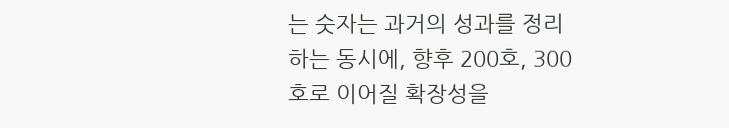는 숫자는 과거의 성과를 정리하는 동시에, 향후 200호, 300호로 이어질 확장성을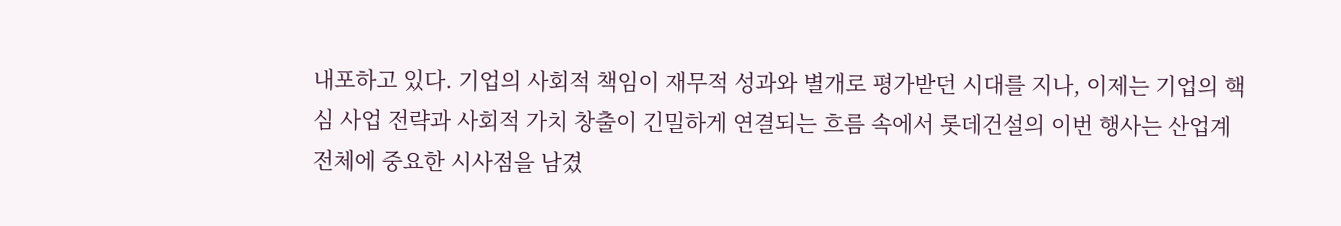내포하고 있다. 기업의 사회적 책임이 재무적 성과와 별개로 평가받던 시대를 지나, 이제는 기업의 핵심 사업 전략과 사회적 가치 창출이 긴밀하게 연결되는 흐름 속에서 롯데건설의 이번 행사는 산업계 전체에 중요한 시사점을 남겼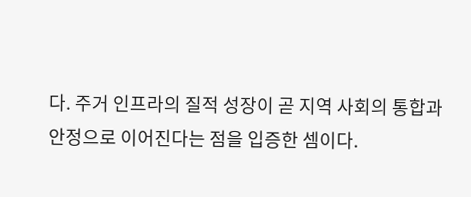다. 주거 인프라의 질적 성장이 곧 지역 사회의 통합과 안정으로 이어진다는 점을 입증한 셈이다.